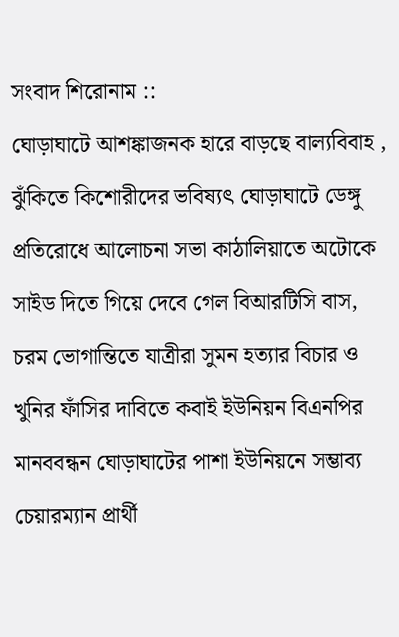সংবাদ শিরোনাম ::
ঘোড়াঘাটে আশঙ্কাজনক হারে বাড়ছে বাল্যবিবাহ , ঝুঁকিতে কিশোরীদের ভবিষ্যৎ ঘোড়াঘাটে ডেঙ্গু প্রতিরোধে আলোচনা সভা কাঠালিয়াতে অটোকে সাইড দিতে গিয়ে দেবে গেল বিআরটিসি বাস, চরম ভোগান্তিতে যাত্রীরা সুমন হত্যার বিচার ও খুনির ফাঁসির দাবিতে কবাই ইউনিয়ন বিএনপির মানববন্ধন ঘোড়াঘাটের পাশা ইউনিয়নে সম্ভাব্য চেয়ারম্যান প্রার্থী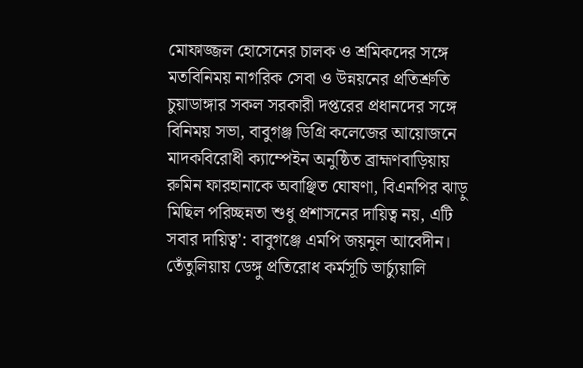মোফাজ্জল হোসেনের চালক ও শ্রমিকদের সঙ্গে মতবিনিময় নাগরিক সেবা ও উন্নয়নের প্রতিশ্রুতি চুয়াডাঙ্গার সকল সরকারী দপ্তরের প্রধানদের সঙ্গে বিনিময় সভা, বাবুগঞ্জ ডিগ্রি কলেজের আয়োজনে মাদকবিরোধী ক্যাম্পেইন অনুষ্ঠিত ব্রাহ্মণবাড়িয়ায় রুমিন ফারহানাকে অবাঞ্ছিত ঘোষণা, বিএনপির ঝাড়ু মিছিল পরিচ্ছন্নতা শুধু প্রশাসনের দায়িত্ব নয়, এটি সবার দায়িত্ব’: বাবুগঞ্জে এমপি জয়নুল আবেদীন। তেঁতুলিয়ায় ডেঙ্গু প্রতিরোধ কর্মসূচি ভার্চ্যুয়ালি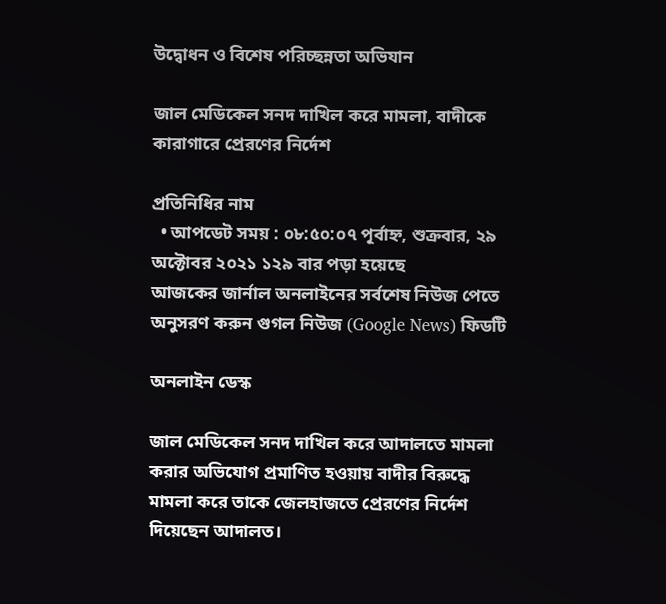উদ্বোধন ও বিশেষ পরিচ্ছন্নতা অভিযান

জাল মেডিকেল সনদ দাখিল করে মামলা, বাদীকে কারাগারে প্রেরণের নির্দেশ

প্রতিনিধির নাম
  • আপডেট সময় : ০৮:৫০:০৭ পূর্বাহ্ন, শুক্রবার, ২৯ অক্টোবর ২০২১ ১২৯ বার পড়া হয়েছে
আজকের জার্নাল অনলাইনের সর্বশেষ নিউজ পেতে অনুসরণ করুন গুগল নিউজ (Google News) ফিডটি

অনলাইন ডেস্ক

জাল মেডিকেল সনদ দাখিল করে আদালতে মামলা করার অভিযোগ প্রমাণিত হওয়ায় বাদীর বিরুদ্ধে মামলা করে তাকে জেলহাজতে প্রেরণের নির্দেশ দিয়েছেন আদালত।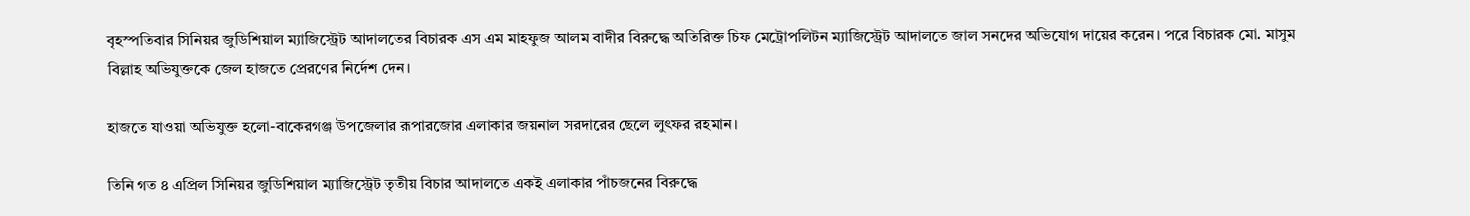বৃহস্পতিবার সিনিয়র জুডিশিয়াল ম্যাজিস্ট্রেট আদালতের বিচারক এস এম মাহফুজ আলম বাদীর বিরুদ্ধে অতিরিক্ত চিফ মেট্রোপলিটন ম্যাজিস্ট্রেট আদালতে জাল সনদের অভিযোগ দায়ের করেন। পরে বিচারক মো. মাসুম বিল্লাহ অভিযুক্তকে জেল হাজতে প্রেরণের নির্দেশ দেন।

হাজতে যাওয়া অভিযুক্ত হলো-বাকেরগঞ্জ উপজেলার রূপারজোর এলাকার জয়নাল সরদারের ছেলে লুৎফর রহমান।

তিনি গত ৪ এপ্রিল সিনিয়র জুডিশিয়াল ম্যাজিস্ট্রেট তৃতীয় বিচার আদালতে একই এলাকার পাঁচজনের বিরুদ্ধে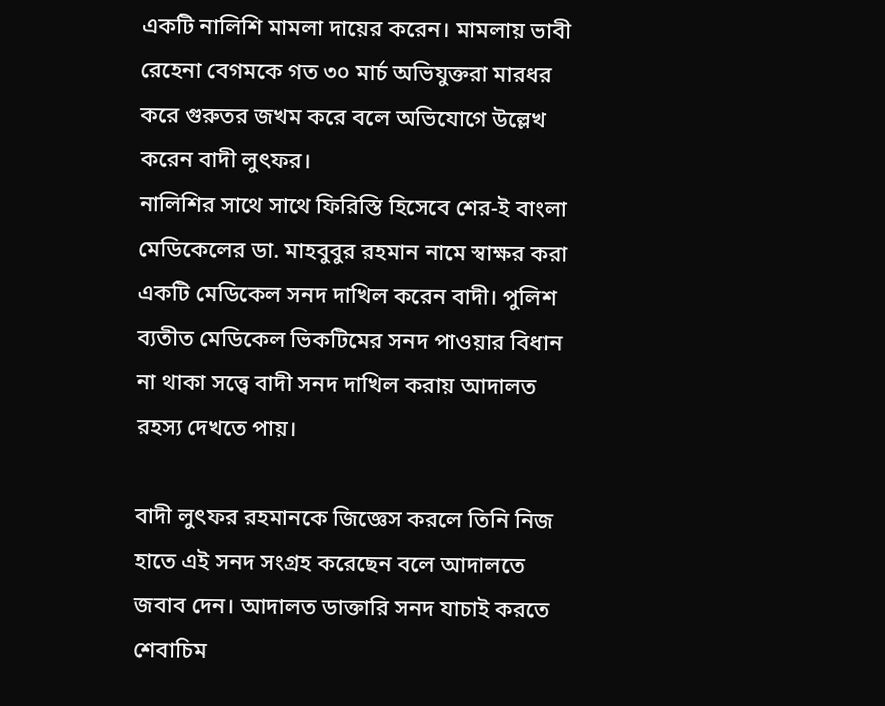একটি নালিশি মামলা দায়ের করেন। মামলায় ভাবী রেহেনা বেগমকে গত ৩০ মার্চ অভিযুক্তরা মারধর করে গুরুতর জখম করে বলে অভিযোগে উল্লেখ করেন বাদী লুৎফর।
নালিশির সাথে সাথে ফিরিস্তি হিসেবে শের-ই বাংলা মেডিকেলের ডা. মাহবুবুর রহমান নামে স্বাক্ষর করা একটি মেডিকেল সনদ দাখিল করেন বাদী। পুলিশ ব্যতীত মেডিকেল ভিকটিমের সনদ পাওয়ার বিধান না থাকা সত্ত্বে বাদী সনদ দাখিল করায় আদালত রহস্য দেখতে পায়।

বাদী লুৎফর রহমানকে জিজ্ঞেস করলে তিনি নিজ হাতে এই সনদ সংগ্রহ করেছেন বলে আদালতে জবাব দেন। আদালত ডাক্তারি সনদ যাচাই করতে শেবাচিম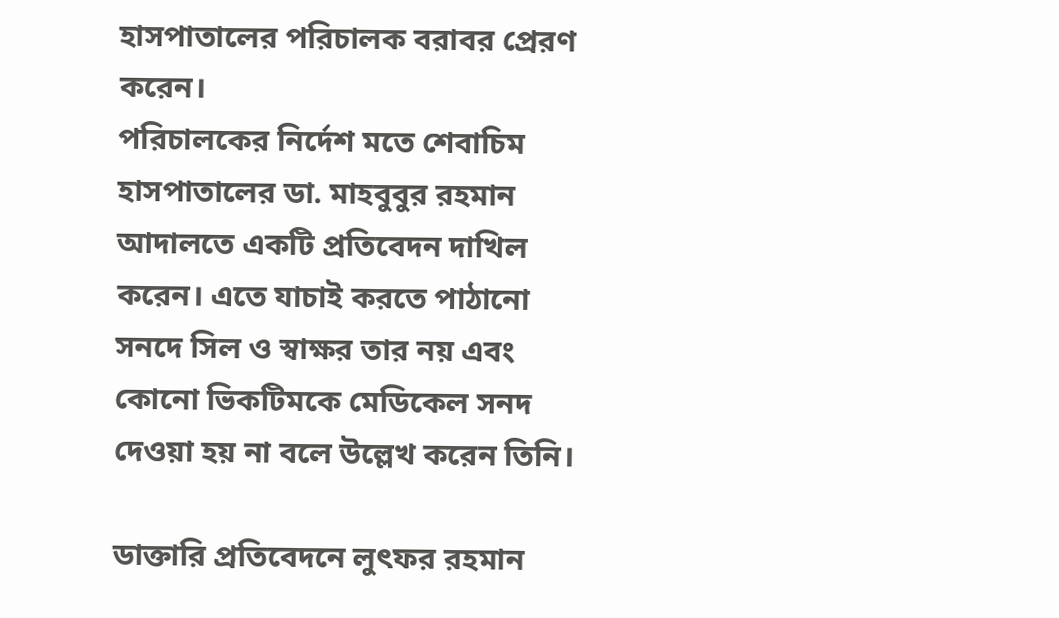হাসপাতালের পরিচালক বরাবর প্রেরণ করেন।
পরিচালকের নির্দেশ মতে শেবাচিম হাসপাতালের ডা. মাহবুবুর রহমান আদালতে একটি প্রতিবেদন দাখিল করেন। এতে যাচাই করতে পাঠানো সনদে সিল ও স্বাক্ষর তার নয় এবং কোনো ভিকটিমকে মেডিকেল সনদ দেওয়া হয় না বলে উল্লেখ করেন তিনি।

ডাক্তারি প্রতিবেদনে লুৎফর রহমান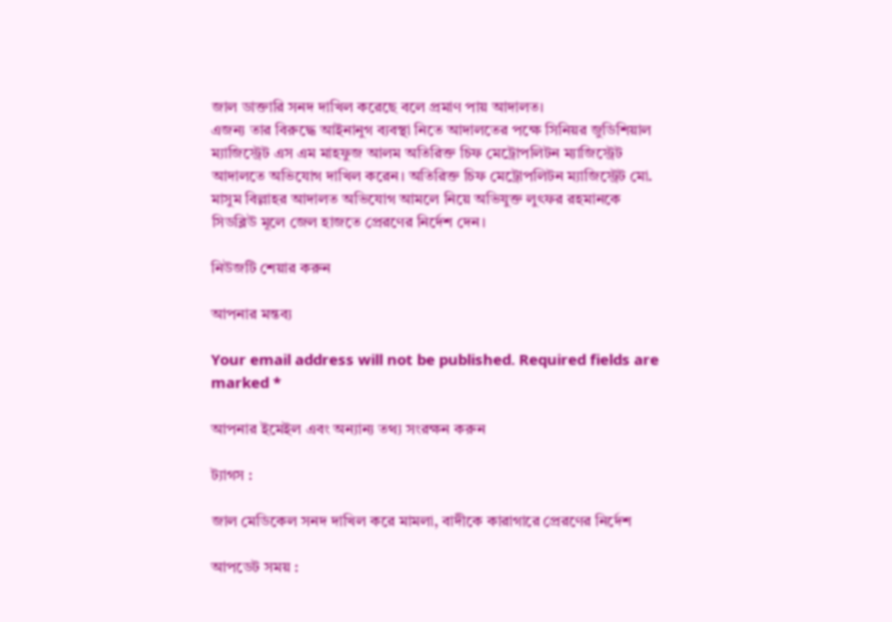জাল ডাক্তারি সনদ দাখিল করেছে বলে প্রমাণ পায় আদালত।
এজন্য তার বিরুদ্ধে আইনানুগ ব্যবস্থা নিতে আদালতের পক্ষে সিনিয়র জুডিশিয়াল ম্যাজিস্ট্রেট এস এম মাহফুজ আলম অতিরিক্ত চিফ মেট্রোপলিটন ম্যাজিস্ট্রেট আদালতে অভিযোগ দাখিল করেন। অতিরিক্ত চিফ মেট্রোপলিটন ম্যাজিস্ট্রেট মো. মাসুম বিল্লাহর আদালত অভিযোগ আমলে নিয়ে অভিযুক্ত লুৎফর রহমানকে সিডব্লিউ মূলে জেল হাজতে প্রেরণের নির্দেশ দেন।

নিউজটি শেয়ার করুন

আপনার মন্তব্য

Your email address will not be published. Required fields are marked *

আপনার ইমেইল এবং অন্যান্য তথ্য সংরক্ষন করুন

ট্যাগস :

জাল মেডিকেল সনদ দাখিল করে মামলা, বাদীকে কারাগারে প্রেরণের নির্দেশ

আপডেট সময় :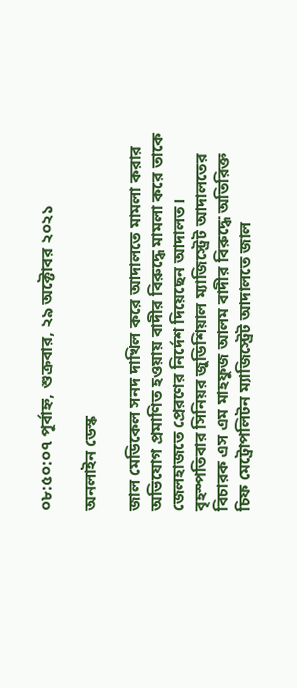০৮:৫০:০৭ পূর্বাহ্ন, শুক্রবার, ২৯ অক্টোবর ২০২১

অনলাইন ডেস্ক

জাল মেডিকেল সনদ দাখিল করে আদালতে মামলা করার অভিযোগ প্রমাণিত হওয়ায় বাদীর বিরুদ্ধে মামলা করে তাকে জেলহাজতে প্রেরণের নির্দেশ দিয়েছেন আদালত। বৃহস্পতিবার সিনিয়র জুডিশিয়াল ম্যাজিস্ট্রেট আদালতের বিচারক এস এম মাহফুজ আলম বাদীর বিরুদ্ধে অতিরিক্ত চিফ মেট্রোপলিটন ম্যাজিস্ট্রেট আদালতে জাল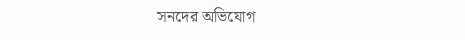সনদের অভিযোগ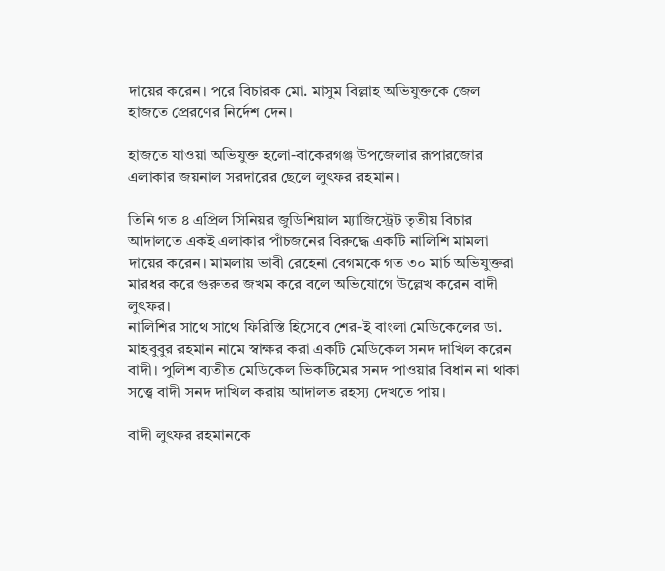দায়ের করেন। পরে বিচারক মো. মাসুম বিল্লাহ অভিযুক্তকে জেল হাজতে প্রেরণের নির্দেশ দেন।

হাজতে যাওয়া অভিযুক্ত হলো-বাকেরগঞ্জ উপজেলার রূপারজোর এলাকার জয়নাল সরদারের ছেলে লুৎফর রহমান।

তিনি গত ৪ এপ্রিল সিনিয়র জুডিশিয়াল ম্যাজিস্ট্রেট তৃতীয় বিচার আদালতে একই এলাকার পাঁচজনের বিরুদ্ধে একটি নালিশি মামলা দায়ের করেন। মামলায় ভাবী রেহেনা বেগমকে গত ৩০ মার্চ অভিযুক্তরা মারধর করে গুরুতর জখম করে বলে অভিযোগে উল্লেখ করেন বাদী লুৎফর।
নালিশির সাথে সাথে ফিরিস্তি হিসেবে শের-ই বাংলা মেডিকেলের ডা. মাহবুবুর রহমান নামে স্বাক্ষর করা একটি মেডিকেল সনদ দাখিল করেন বাদী। পুলিশ ব্যতীত মেডিকেল ভিকটিমের সনদ পাওয়ার বিধান না থাকা সত্ত্বে বাদী সনদ দাখিল করায় আদালত রহস্য দেখতে পায়।

বাদী লুৎফর রহমানকে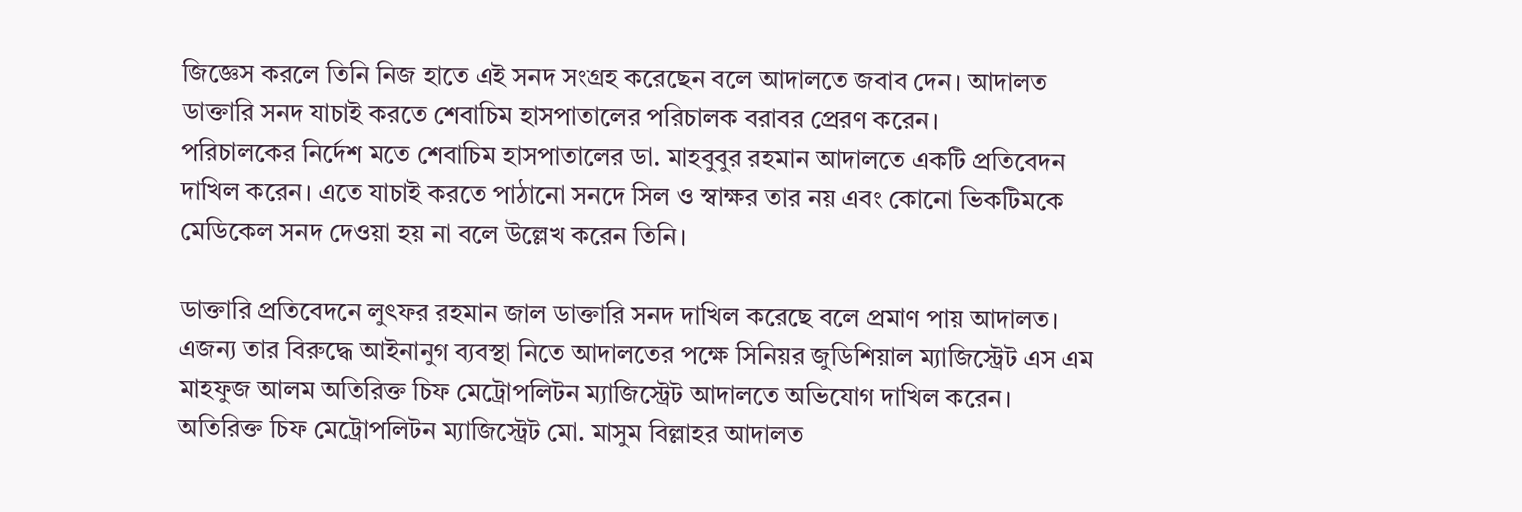জিজ্ঞেস করলে তিনি নিজ হাতে এই সনদ সংগ্রহ করেছেন বলে আদালতে জবাব দেন। আদালত ডাক্তারি সনদ যাচাই করতে শেবাচিম হাসপাতালের পরিচালক বরাবর প্রেরণ করেন।
পরিচালকের নির্দেশ মতে শেবাচিম হাসপাতালের ডা. মাহবুবুর রহমান আদালতে একটি প্রতিবেদন দাখিল করেন। এতে যাচাই করতে পাঠানো সনদে সিল ও স্বাক্ষর তার নয় এবং কোনো ভিকটিমকে মেডিকেল সনদ দেওয়া হয় না বলে উল্লেখ করেন তিনি।

ডাক্তারি প্রতিবেদনে লুৎফর রহমান জাল ডাক্তারি সনদ দাখিল করেছে বলে প্রমাণ পায় আদালত।
এজন্য তার বিরুদ্ধে আইনানুগ ব্যবস্থা নিতে আদালতের পক্ষে সিনিয়র জুডিশিয়াল ম্যাজিস্ট্রেট এস এম মাহফুজ আলম অতিরিক্ত চিফ মেট্রোপলিটন ম্যাজিস্ট্রেট আদালতে অভিযোগ দাখিল করেন। অতিরিক্ত চিফ মেট্রোপলিটন ম্যাজিস্ট্রেট মো. মাসুম বিল্লাহর আদালত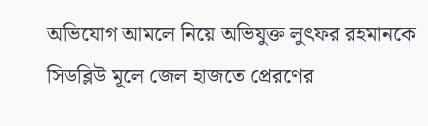অভিযোগ আমলে নিয়ে অভিযুক্ত লুৎফর রহমানকে সিডব্লিউ মূলে জেল হাজতে প্রেরণের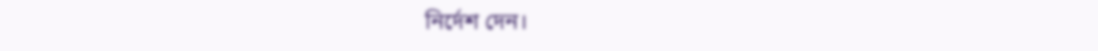নির্দেশ দেন।